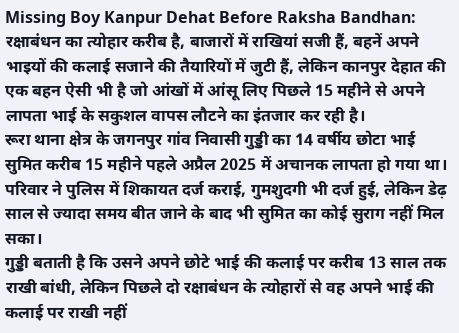Missing Boy Kanpur Dehat Before Raksha Bandhan: रक्षाबंधन का त्योहार करीब है, बाजारों में राखियां सजी हैं, बहनें अपने भाइयों की कलाई सजाने की तैयारियों में जुटी हैं, लेकिन कानपुर देहात की एक बहन ऐसी भी है जो आंखों में आंसू लिए पिछले 15 महीने से अपने लापता भाई के सकुशल वापस लौटने का इंतजार कर रही है।
रूरा थाना क्षेत्र के जगनपुर गांव निवासी गुड्डी का 14 वर्षीय छोटा भाई सुमित करीब 15 महीने पहले अप्रैल 2025 में अचानक लापता हो गया था। परिवार ने पुलिस में शिकायत दर्ज कराई, गुमशुदगी भी दर्ज हुई, लेकिन डेढ़ साल से ज्यादा समय बीत जाने के बाद भी सुमित का कोई सुराग नहीं मिल सका।
गुड्डी बताती है कि उसने अपने छोटे भाई की कलाई पर करीब 13 साल तक राखी बांधी, लेकिन पिछले दो रक्षाबंधन के त्योहारों से वह अपने भाई की कलाई पर राखी नहीं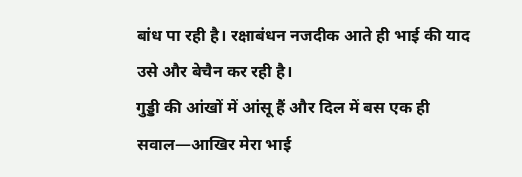बांध पा रही है। रक्षाबंधन नजदीक आते ही भाई की याद उसे और बेचैन कर रही है।
गुड्डी की आंखों में आंसू हैं और दिल में बस एक ही सवाल—आखिर मेरा भाई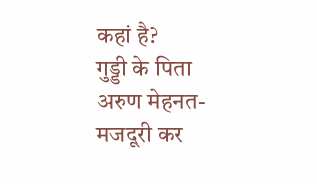कहां है?
गुड्डी के पिता अरुण मेहनत-मजदूरी कर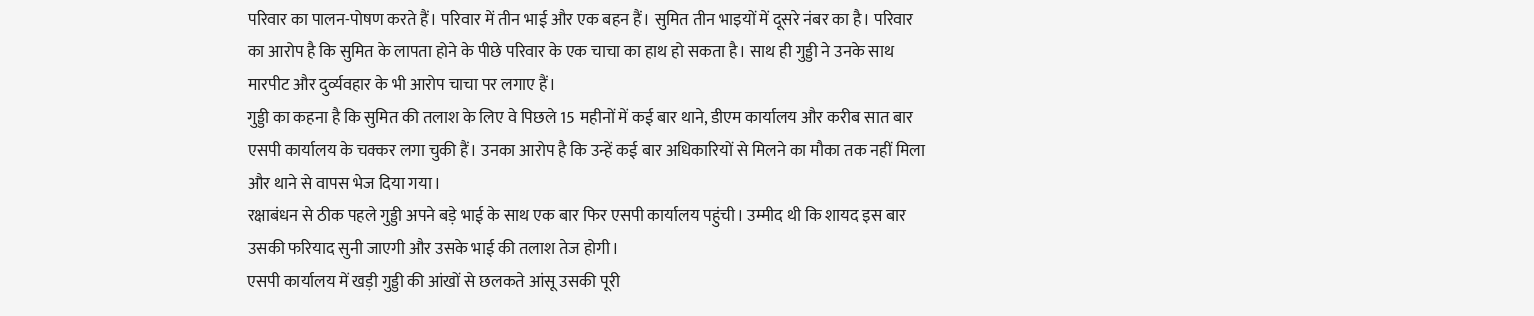परिवार का पालन-पोषण करते हैं। परिवार में तीन भाई और एक बहन हैं। सुमित तीन भाइयों में दूसरे नंबर का है। परिवार का आरोप है कि सुमित के लापता होने के पीछे परिवार के एक चाचा का हाथ हो सकता है। साथ ही गुड्डी ने उनके साथ मारपीट और दुर्व्यवहार के भी आरोप चाचा पर लगाए हैं।
गुड्डी का कहना है कि सुमित की तलाश के लिए वे पिछले 15 महीनों में कई बार थाने, डीएम कार्यालय और करीब सात बार एसपी कार्यालय के चक्कर लगा चुकी हैं। उनका आरोप है कि उन्हें कई बार अधिकारियों से मिलने का मौका तक नहीं मिला और थाने से वापस भेज दिया गया।
रक्षाबंधन से ठीक पहले गुड्डी अपने बड़े भाई के साथ एक बार फिर एसपी कार्यालय पहुंची। उम्मीद थी कि शायद इस बार उसकी फरियाद सुनी जाएगी और उसके भाई की तलाश तेज होगी।
एसपी कार्यालय में खड़ी गुड्डी की आंखों से छलकते आंसू उसकी पूरी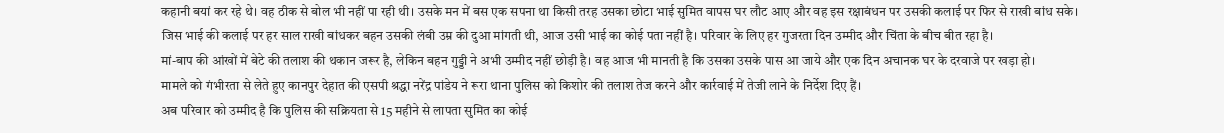कहानी बयां कर रहे थे। वह ठीक से बोल भी नहीं पा रही थी। उसके मन में बस एक सपना था किसी तरह उसका छोटा भाई सुमित वापस घर लौट आए और वह इस रक्षाबंधन पर उसकी कलाई पर फिर से राखी बांध सके।
जिस भाई की कलाई पर हर साल राखी बांधकर बहन उसकी लंबी उम्र की दुआ मांगती थी, आज उसी भाई का कोई पता नहीं है। परिवार के लिए हर गुजरता दिन उम्मीद और चिंता के बीच बीत रहा है।
मां-बाप की आंखों में बेटे की तलाश की थकान जरूर है, लेकिन बहन गुड्डी ने अभी उम्मीद नहीं छोड़ी है। वह आज भी मानती है कि उसका उसके पास आ जाये और एक दिन अचानक घर के दरवाजे पर खड़ा हो।
मामले को गंभीरता से लेते हुए कानपुर देहात की एसपी श्रद्धा नरेंद्र पांडेय ने रूरा थाना पुलिस को किशोर की तलाश तेज करने और कार्रवाई में तेजी लाने के निर्देश दिए हैं।
अब परिवार को उम्मीद है कि पुलिस की सक्रियता से 15 महीने से लापता सुमित का कोई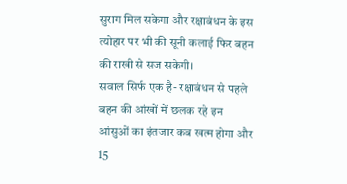सुराग मिल सकेगा और रक्षाबंधन के इस त्योहार पर भी की सूनी कलाई फिर बहन की राखी से सज सकेगी।
सवाल सिर्फ एक है- रक्षाबंधन से पहले बहन की आंखों में छलक रहे इन आंसुओं का इंतजार कब खत्म होगा और 15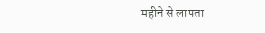महीने से लापता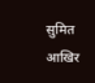सुमित आखिर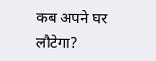कब अपने घर लौटेगा?